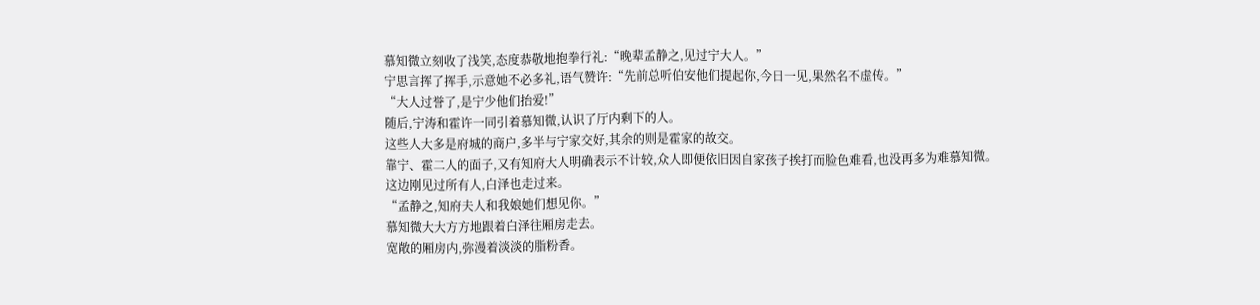慕知微立刻收了浅笑,态度恭敬地抱拳行礼:“晚辈孟静之,见过宁大人。”
宁思言挥了挥手,示意她不必多礼,语气赞许:“先前总听伯安他们提起你,今日一见,果然名不虚传。”
“大人过誉了,是宁少他们抬爱!”
随后,宁涛和霍许一同引着慕知微,认识了厅内剩下的人。
这些人大多是府城的商户,多半与宁家交好,其余的则是霍家的故交。
靠宁、霍二人的面子,又有知府大人明确表示不计较,众人即便依旧因自家孩子挨打而脸色难看,也没再多为难慕知微。
这边刚见过所有人,白泽也走过来。
“孟静之,知府夫人和我娘她们想见你。”
慕知微大大方方地跟着白泽往厢房走去。
宽敞的厢房内,弥漫着淡淡的脂粉香。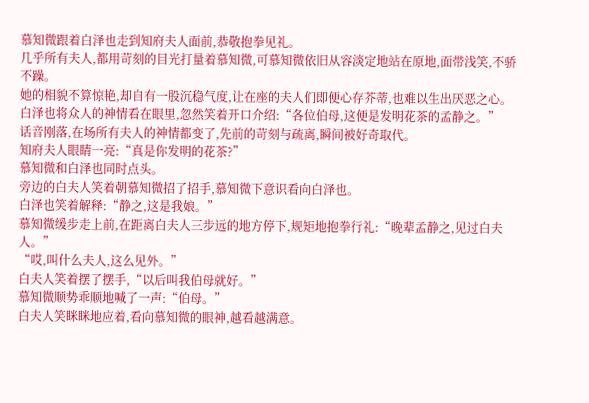慕知微跟着白泽也走到知府夫人面前,恭敬抱拳见礼。
几乎所有夫人,都用苛刻的目光打量着慕知微,可慕知微依旧从容淡定地站在原地,面带浅笑,不骄不躁。
她的相貌不算惊艳,却自有一股沉稳气度,让在座的夫人们即便心存芥蒂,也难以生出厌恶之心。
白泽也将众人的神情看在眼里,忽然笑着开口介绍:“各位伯母,这便是发明花茶的孟静之。”
话音刚落,在场所有夫人的神情都变了,先前的苛刻与疏离,瞬间被好奇取代。
知府夫人眼睛一亮:“真是你发明的花茶?”
慕知微和白泽也同时点头。
旁边的白夫人笑着朝慕知微招了招手,慕知微下意识看向白泽也。
白泽也笑着解释:“静之,这是我娘。”
慕知微缓步走上前,在距离白夫人三步远的地方停下,规矩地抱拳行礼:“晚辈孟静之,见过白夫人。”
“哎,叫什么夫人,这么见外。”
白夫人笑着摆了摆手,“以后叫我伯母就好。”
慕知微顺势乖顺地喊了一声:“伯母。”
白夫人笑眯眯地应着,看向慕知微的眼神,越看越满意。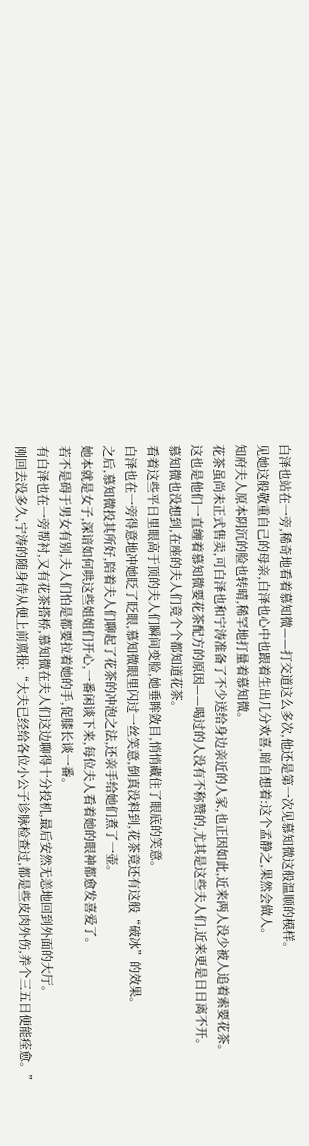白泽也站在一旁,稀奇地看着慕知微——打交道这么多次,他还是第一次见慕知微这般温顺的模样。
见她这般敬重自己的母亲,白泽也心中也跟着生出几分欢喜,暗自想着:这个孟静之,果然会做人。
知府夫人原本阴沉的脸也转晴,稀罕地打量着慕知微。
花茶虽尚未正式售卖,可白泽也和宁涛准备了不少送给身边亲近的人家,也正因如此,近来两人没少被人追着索要花茶。
这也是他们一直缠着慕知微要花茶配方的原因——喝过的人没有不称赞的,尤其是这些夫人们,近来更是日日离不开。
慕知微也没想到,在座的夫人们竟个个都知道花茶。
看着这些平日里眼高于顶的夫人们瞬间变脸,她垂眸敛目,悄悄藏住了眼底的笑意。
白泽也在一旁得意地冲她眨了眨眼,慕知微眼里闪过一丝笑意,倒真没料到,花茶竟还有这般“破冰”的效果。
之后,慕知微投其所好,陪着夫人们聊起了花茶的冲泡之法,还亲手给她们煮了一壶。
她本就是女子,深谙如何哄这些姐姐们开心,一番闲谈下来,每位夫人看着她的眼神都愈发喜爱了。
若不是碍于男女有别,夫人们怕是都要拉着她的手,促膝长谈一番。
有白泽也在一旁帮衬,又有花茶搭桥,慕知微在夫人们这边聊得十分投机,最后安然无恙地回到外面的大厅。
刚回去没多久,宁涛的随身侍从便上前禀报:“大夫已经给各位小公子诊脉检查过,都是些皮肉外伤,养个三五日便能痊愈。”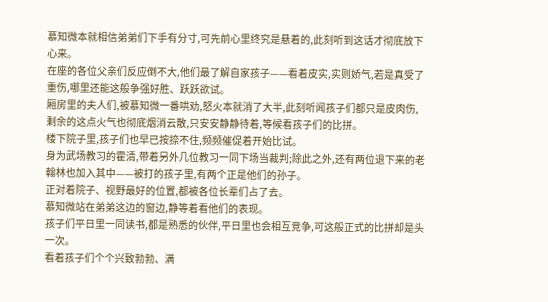慕知微本就相信弟弟们下手有分寸,可先前心里终究是悬着的,此刻听到这话才彻底放下心来。
在座的各位父亲们反应倒不大,他们最了解自家孩子——看着皮实,实则娇气,若是真受了重伤,哪里还能这般争强好胜、跃跃欲试。
厢房里的夫人们,被慕知微一番哄劝,怒火本就消了大半,此刻听闻孩子们都只是皮肉伤,剩余的这点火气也彻底烟消云散,只安安静静待着,等候看孩子们的比拼。
楼下院子里,孩子们也早已按捺不住,频频催促着开始比试。
身为武场教习的霍清,带着另外几位教习一同下场当裁判;除此之外,还有两位退下来的老翰林也加入其中——被打的孩子里,有两个正是他们的孙子。
正对着院子、视野最好的位置,都被各位长辈们占了去。
慕知微站在弟弟这边的窗边,静等着看他们的表现。
孩子们平日里一同读书,都是熟悉的伙伴,平日里也会相互竞争,可这般正式的比拼却是头一次。
看着孩子们个个兴致勃勃、满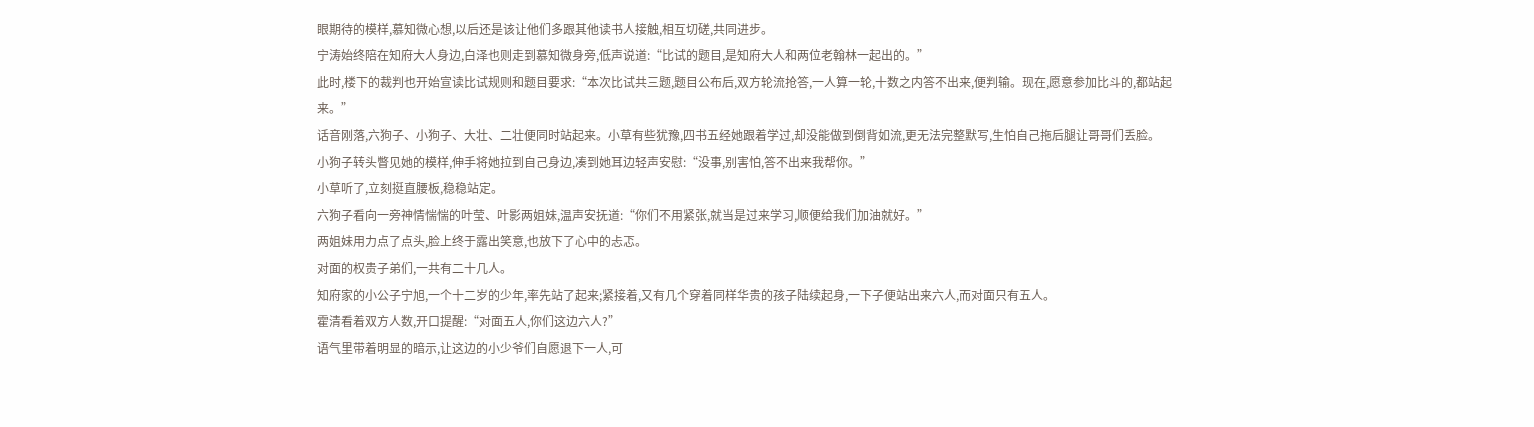眼期待的模样,慕知微心想,以后还是该让他们多跟其他读书人接触,相互切磋,共同进步。
宁涛始终陪在知府大人身边,白泽也则走到慕知微身旁,低声说道:“比试的题目,是知府大人和两位老翰林一起出的。”
此时,楼下的裁判也开始宣读比试规则和题目要求:“本次比试共三题,题目公布后,双方轮流抢答,一人算一轮,十数之内答不出来,便判输。现在,愿意参加比斗的,都站起来。”
话音刚落,六狗子、小狗子、大壮、二壮便同时站起来。小草有些犹豫,四书五经她跟着学过,却没能做到倒背如流,更无法完整默写,生怕自己拖后腿让哥哥们丢脸。
小狗子转头瞥见她的模样,伸手将她拉到自己身边,凑到她耳边轻声安慰:“没事,别害怕,答不出来我帮你。”
小草听了,立刻挺直腰板,稳稳站定。
六狗子看向一旁神情惴惴的叶莹、叶影两姐妹,温声安抚道:“你们不用紧张,就当是过来学习,顺便给我们加油就好。”
两姐妹用力点了点头,脸上终于露出笑意,也放下了心中的忐忑。
对面的权贵子弟们,一共有二十几人。
知府家的小公子宁旭,一个十二岁的少年,率先站了起来;紧接着,又有几个穿着同样华贵的孩子陆续起身,一下子便站出来六人,而对面只有五人。
霍清看着双方人数,开口提醒:“对面五人,你们这边六人?”
语气里带着明显的暗示,让这边的小少爷们自愿退下一人,可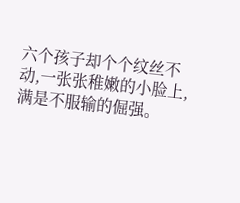六个孩子却个个纹丝不动,一张张稚嫩的小脸上,满是不服输的倔强。